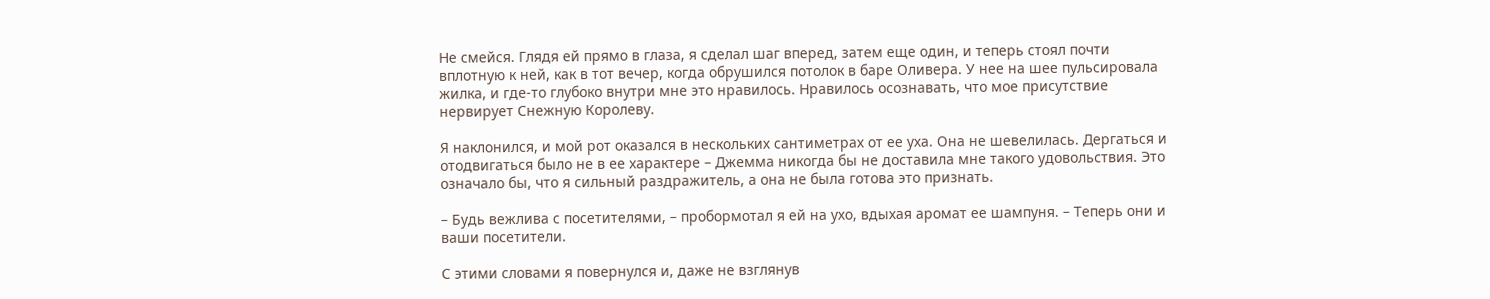Не смейся. Глядя ей прямо в глаза, я сделал шаг вперед, затем еще один, и теперь стоял почти вплотную к ней, как в тот вечер, когда обрушился потолок в баре Оливера. У нее на шее пульсировала жилка, и где-то глубоко внутри мне это нравилось. Нравилось осознавать, что мое присутствие нервирует Снежную Королеву.

Я наклонился, и мой рот оказался в нескольких сантиметрах от ее уха. Она не шевелилась. Дергаться и отодвигаться было не в ее характере – Джемма никогда бы не доставила мне такого удовольствия. Это означало бы, что я сильный раздражитель, а она не была готова это признать.

– Будь вежлива с посетителями, – пробормотал я ей на ухо, вдыхая аромат ее шампуня. – Теперь они и ваши посетители.

С этими словами я повернулся и, даже не взглянув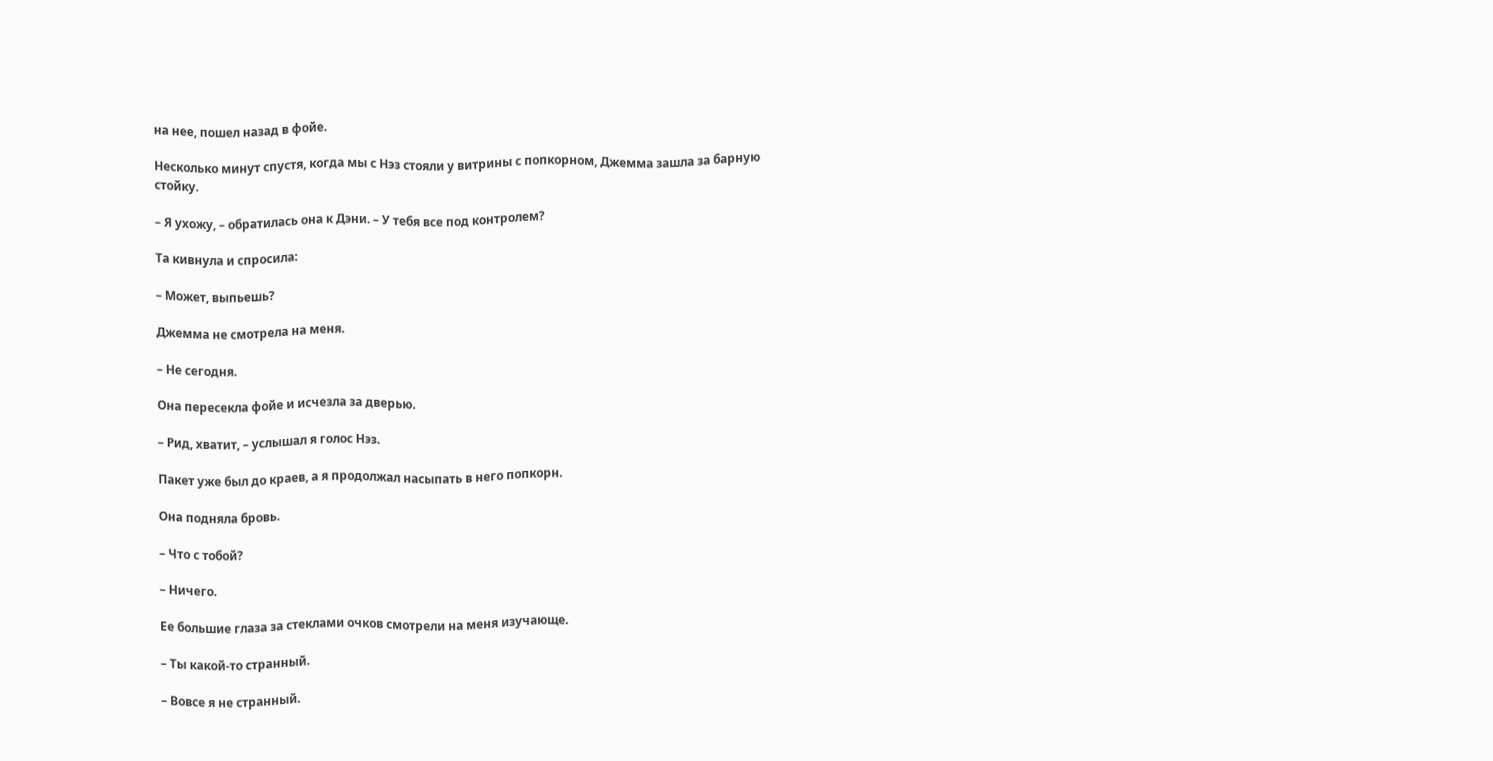на нее, пошел назад в фойе.

Несколько минут спустя, когда мы с Нэз стояли у витрины с попкорном, Джемма зашла за барную стойку.

– Я ухожу, – обратилась она к Дэни. – У тебя все под контролем?

Та кивнула и спросила:

– Может, выпьешь?

Джемма не смотрела на меня.

– Не сегодня.

Она пересекла фойе и исчезла за дверью.

– Рид, хватит, – услышал я голос Нэз.

Пакет уже был до краев, а я продолжал насыпать в него попкорн.

Она подняла бровь.

– Что с тобой?

– Ничего.

Ее большие глаза за стеклами очков смотрели на меня изучающе.

– Ты какой-то странный.

– Вовсе я не странный.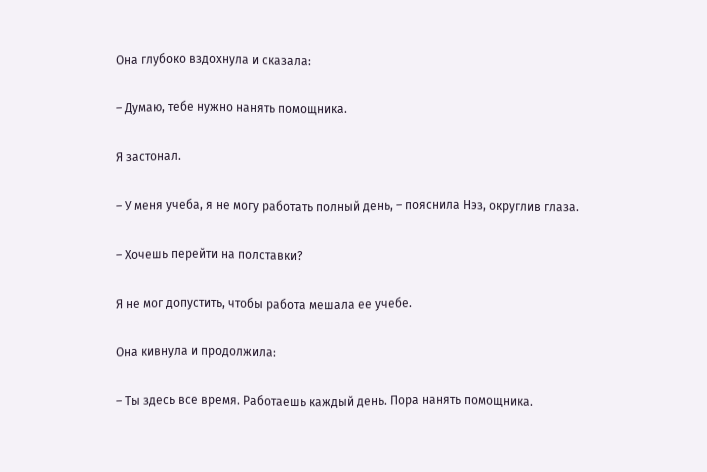Она глубоко вздохнула и сказала:

– Думаю, тебе нужно нанять помощника.

Я застонал.

– У меня учеба, я не могу работать полный день, – пояснила Нэз, округлив глаза.

– Хочешь перейти на полставки?

Я не мог допустить, чтобы работа мешала ее учебе.

Она кивнула и продолжила:

– Ты здесь все время. Работаешь каждый день. Пора нанять помощника.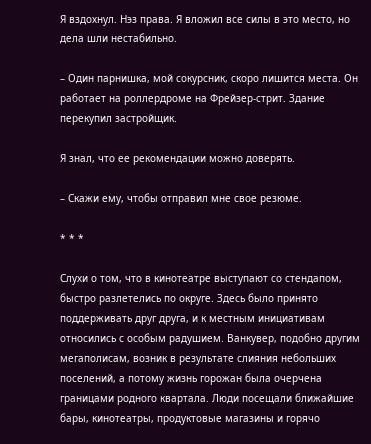Я вздохнул. Нэз права. Я вложил все силы в это место, но дела шли нестабильно.

– Один парнишка, мой сокурсник, скоро лишится места. Он работает на роллердроме на Фрейзер-стрит. Здание перекупил застройщик.

Я знал, что ее рекомендации можно доверять.

– Скажи ему, чтобы отправил мне свое резюме.

* * *

Слухи о том, что в кинотеатре выступают со стендапом, быстро разлетелись по округе. Здесь было принято поддерживать друг друга, и к местным инициативам относились с особым радушием. Ванкувер, подобно другим мегаполисам, возник в результате слияния небольших поселений, а потому жизнь горожан была очерчена границами родного квартала. Люди посещали ближайшие бары, кинотеатры, продуктовые магазины и горячо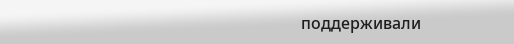поддерживали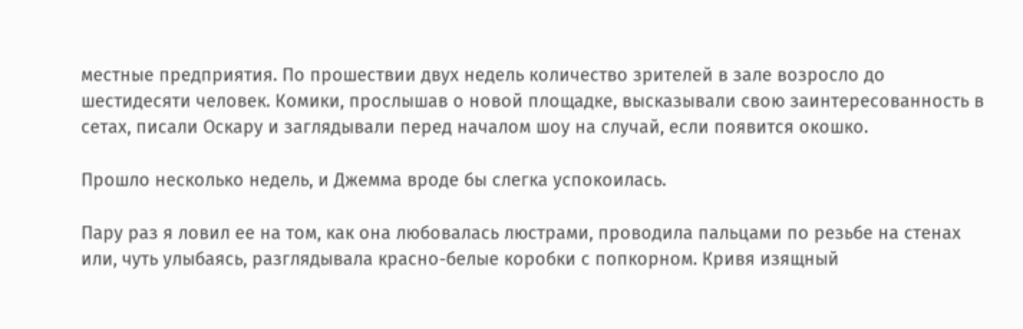местные предприятия. По прошествии двух недель количество зрителей в зале возросло до шестидесяти человек. Комики, прослышав о новой площадке, высказывали свою заинтересованность в сетах, писали Оскару и заглядывали перед началом шоу на случай, если появится окошко.

Прошло несколько недель, и Джемма вроде бы слегка успокоилась.

Пару раз я ловил ее на том, как она любовалась люстрами, проводила пальцами по резьбе на стенах или, чуть улыбаясь, разглядывала красно-белые коробки с попкорном. Кривя изящный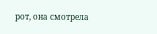рот, она смотрела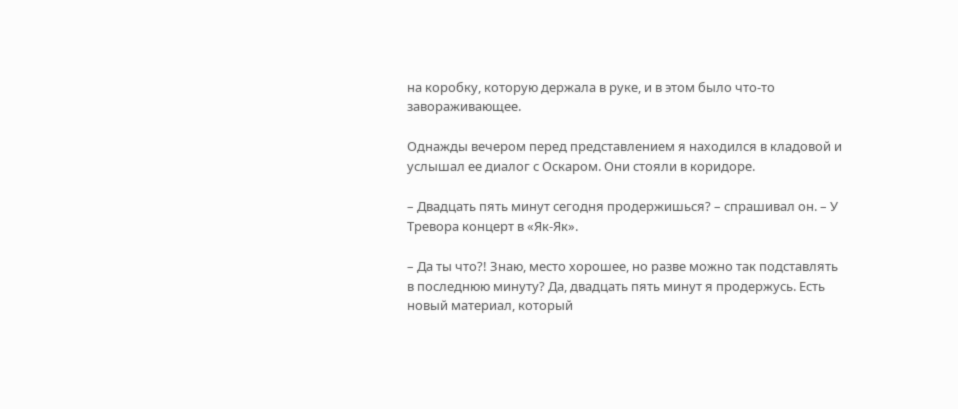на коробку, которую держала в руке, и в этом было что-то завораживающее.

Однажды вечером перед представлением я находился в кладовой и услышал ее диалог с Оскаром. Они стояли в коридоре.

– Двадцать пять минут сегодня продержишься? – спрашивал он. – У Тревора концерт в «Як-Як».

– Да ты что?! Знаю, место хорошее, но разве можно так подставлять в последнюю минуту? Да, двадцать пять минут я продержусь. Есть новый материал, который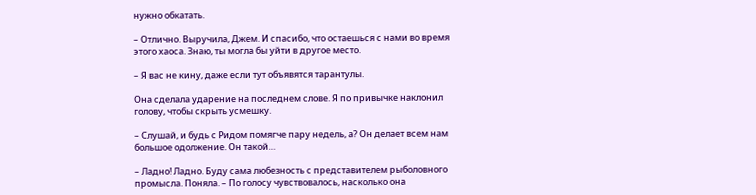нужно обкатать.

– Отлично. Выручила, Джем. И спасибо, что остаешься с нами во время этого хаоса. Знаю, ты могла бы уйти в другое место.

– Я вас не кину, даже если тут объявятся тарантулы.

Она сделала ударение на последнем слове. Я по привычке наклонил голову, чтобы скрыть усмешку.

– Слушай, и будь с Ридом помягче пару недель, а? Он делает всем нам большое одолжение. Он такой…

– Ладно! Ладно. Буду сама любезность с представителем рыболовного промысла. Поняла. – По голосу чувствовалось, насколько она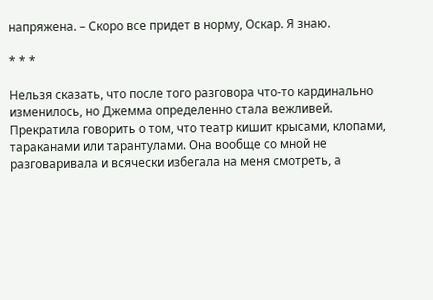напряжена. – Скоро все придет в норму, Оскар. Я знаю.

* * *

Нельзя сказать, что после того разговора что-то кардинально изменилось, но Джемма определенно стала вежливей. Прекратила говорить о том, что театр кишит крысами, клопами, тараканами или тарантулами. Она вообще со мной не разговаривала и всячески избегала на меня смотреть, а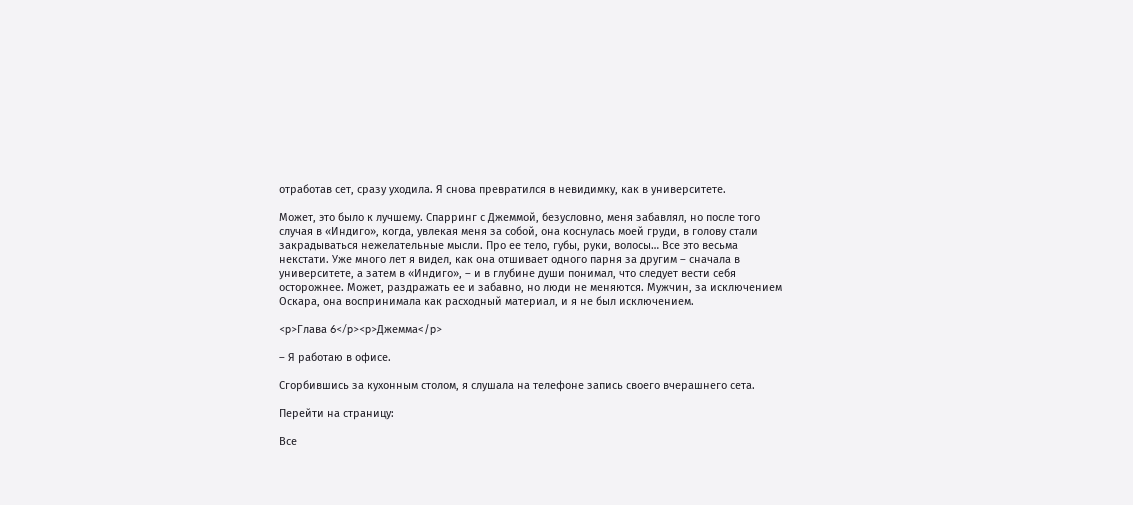отработав сет, сразу уходила. Я снова превратился в невидимку, как в университете.

Может, это было к лучшему. Спарринг с Джеммой, безусловно, меня забавлял, но после того случая в «Индиго», когда, увлекая меня за собой, она коснулась моей груди, в голову стали закрадываться нежелательные мысли. Про ее тело, губы, руки, волосы… Все это весьма некстати. Уже много лет я видел, как она отшивает одного парня за другим – сначала в университете, а затем в «Индиго», – и в глубине души понимал, что следует вести себя осторожнее. Может, раздражать ее и забавно, но люди не меняются. Мужчин, за исключением Оскара, она воспринимала как расходный материал, и я не был исключением.

<p>Глава 6</p><p>Джемма</p>

– Я работаю в офисе.

Сгорбившись за кухонным столом, я слушала на телефоне запись своего вчерашнего сета.

Перейти на страницу:

Все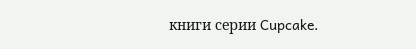книги серии Cupcake.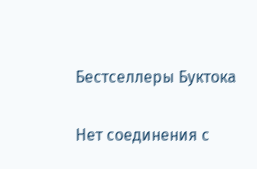Бестселлеры Буктока

Нет соединения с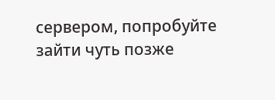сервером, попробуйте зайти чуть позже